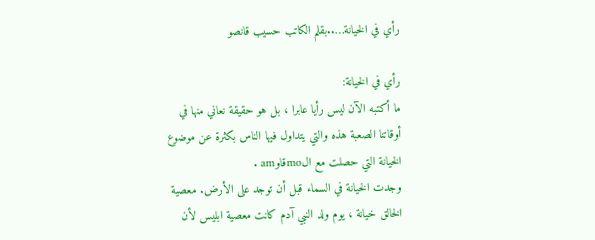رأي في الخيانة…..بقلم الكاتب حسيب قانصو

رأي في الخيانة:
ما أكتبه الآن ليس رأيا عابرا ، بل هو حقيقة نعاني منها في أوقاتنا الصعبة هذه والتي يتداول فيها الناس بكثرة عن موضوع الخيانة التي حصلت مع الmoقاوam .
وجدت الخيانة في السماء قبل أن توجد على الأرض. معصية الخالق خيانة ، يوم ولد النبي آدم كانت معصية ابليس لأن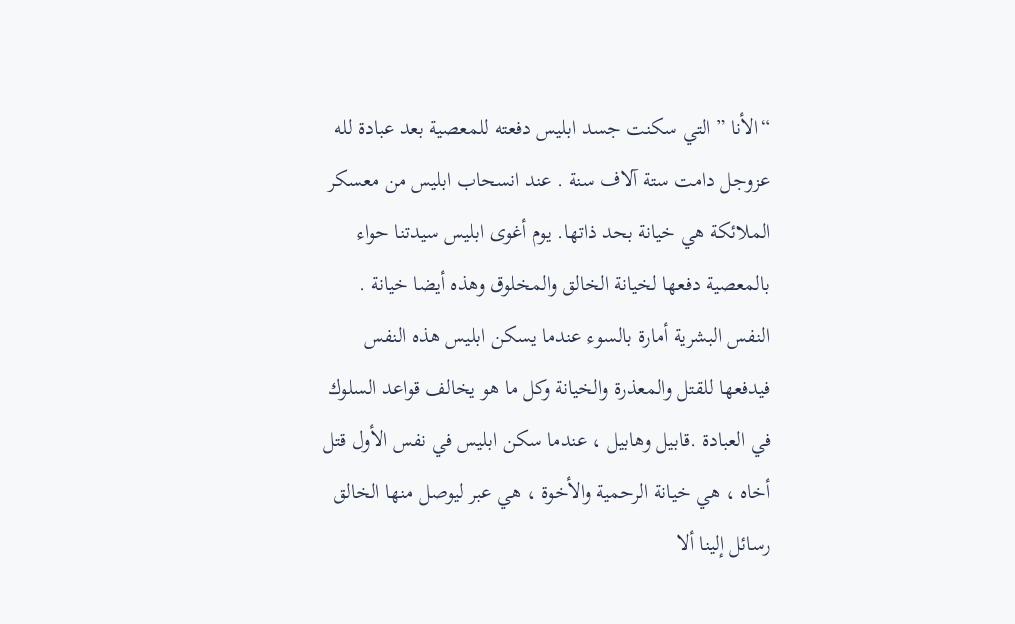“الأنا ” التي سكنت جسد ابليس دفعته للمعصية بعد عبادة لله عزوجل دامت ستة آلاف سنة . عند انسحاب ابليس من معسكر الملائكة هي خيانة بحد ذاتها. يوم أغوى ابليس سيدتنا حواء بالمعصية دفعها لخيانة الخالق والمخلوق وهذه أيضا خيانة . النفس البشرية أمارة بالسوء عندما يسكن ابليس هذه النفس فيدفعها للقتل والمعذرة والخيانة وكل ما هو يخالف قواعد السلوك في العبادة .قابيل وهابيل ، عندما سكن ابليس في نفس الأول قتل أخاه ، هي خيانة الرحمية والأخوة ، هي عبر ليوصل منها الخالق رسائل إلينا ألا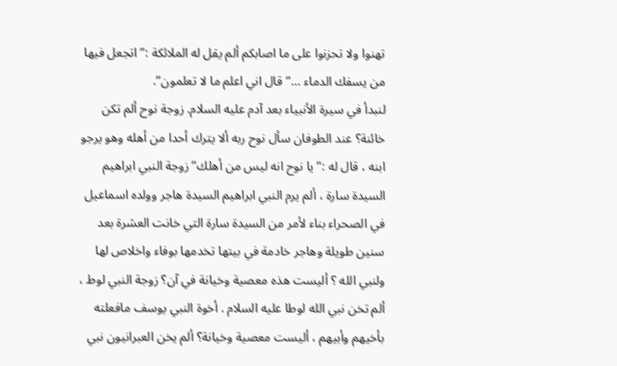تهنوا ولا تحزنوا على ما اصابكم ألم يقل له الملائكة :” اتجعل فيها من يسفك الدماء …” قال اني اعلم ما لا تعلمون”.
لنبدأ في سيرة الأنبياء بعد آدم عليه السلام. زوجة نوح ألم تكن خائنة؟ عند الطوفان سأل نوح ربه ألا يترك أحدا من أهله وهو يرجو ابنه ، قال له :” يا نوح انه ليس من أهلك” زوجة النبي ابراهيم السيدة سارة ، ألم يرم النبي ابراهيم السيدة هاجر وولده اسماعيل في الصحراء بناء لأمر من السيدة سارة التي خانت العشرة بعد سنين طويلة وهاجر خادمة في بيتها تخدمها بوفاء واخلاص لها ولنبي الله ؟ أليست هذه معصية وخيانة في آن؟ زوجة النبي لوط ، ألم تخن نبي الله لوطا عليه السلام . أخوة النبي يوسف مافعلته بأخيهم وأبيهم ، أليست معصية وخيانة؟ ألم يخن العبرانيون نبي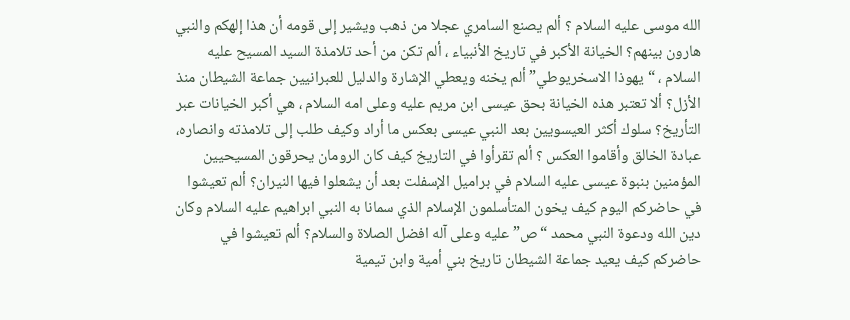الله موسى عليه السلام ؟ ألم يصنع السامري عجلا من ذهب ويشير إلى قومه أن هذا إلهكم والنبي هارون بينهم؟ الخيانة الأكبر في تاريخ الأنبياء ، ألم تكن من أحد تلامذة السيد المسيح عليه السلام ، “يهوذا الاسخريوطي” ألم يخنه ويعطي الإشارة والدليل للعبرانيين جماعة الشيطان منذ الأزل؟ ألا تعتبر هذه الخيانة بحق عيسى ابن مريم عليه وعلى امه السلام ، هي أكبر الخيانات عبر التأريخ؟ سلوك أكثر العيسويين بعد النبي عيسى بعكس ما أراد وكيف طلب إلى تلامذته وانصاره، عبادة الخالق وأقاموا العكس ؟ ألم تقرأوا في التاريخ كيف كان الرومان يحرقون المسيحيين المؤمنين بنبوة عيسى عليه السلام في براميل الإسفلت بعد أن يشعلوا فيها النيران؟ ألم تعيشوا في حاضركم اليوم كيف يخون المتأسلمون الإسلام الذي سمانا به النبي ابراهيم عليه السلام وكان دين الله ودعوة النبي محمد “ص” عليه وعلى آله افضل الصلاة والسلام؟ ألم تعيشوا في حاضركم كيف يعيد جماعة الشيطان تاريخ بني أمية وابن تيمية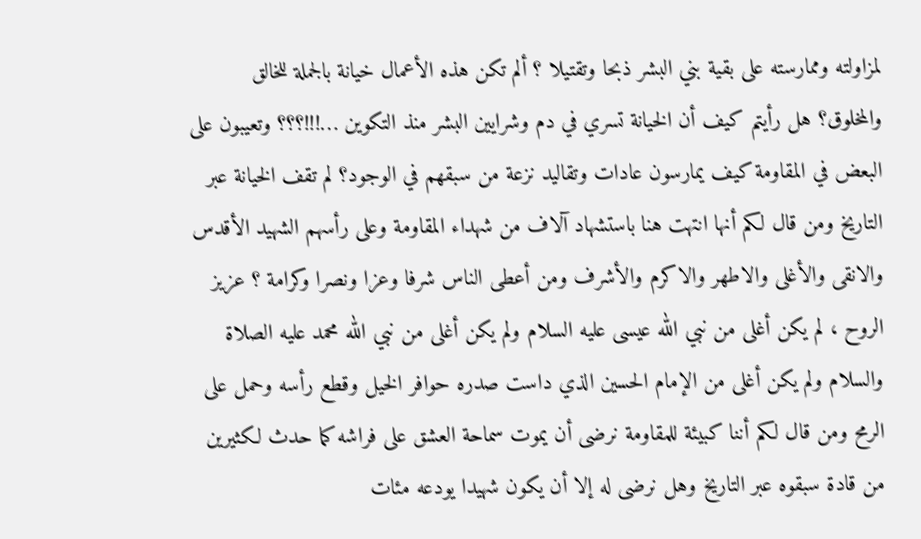لمزاولته وممارسته على بقية بني البشر ذبحا وتقتيلا ؟ ألم تكن هذه الأعمال خيانة بالجملة للخالق والمخلوق؟ هل رأيتم كيف أن الخيانة تسري في دم وشرايين البشر منذ التكوين …!!!؟؟؟ وتعيبون على البعض في المقاومة كيف يمارسون عادات وتقاليد نزعة من سبقهم في الوجود؟ لم تقف الخيانة عبر التاريخ ومن قال لكم أنها انتهت هنا باستشهاد آلاف من شهداء المقاومة وعلى رأسهم الشهيد الأقدس والانقى والأغلى والاطهر والاكرم والأشرف ومن أعطى الناس شرفا وعزا ونصرا وكرامة ؟ عزيز الروح ، لم يكن أغلى من نبي الله عيسى عليه السلام ولم يكن أغلى من نبي الله محمد عليه الصلاة والسلام ولم يكن أغلى من الإمام الحسين الذي داست صدره حوافر الخيل وقطع رأسه وحمل على الرمح ومن قال لكم أننا كبيئة للمقاومة نرضى أن يموت سماحة العشق على فراشه كما حدث لكثيرين من قادة سبقوه عبر التاريخ وهل نرضى له إلا أن يكون شهيدا يودعه مئات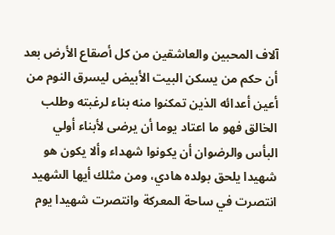آلاف المحبين والعاشقين من كل أصقاع الأرض بعد أن حكم من يسكن البيت الأبيض ليسرق النوم من أعين أعدائه الذين تمكنوا منه بناء لرغبته وطلب الخالق فهو ما اعتاد يوما أن يرضى لأبناء أولي البأس والرضوان أن يكونوا شهداء وألا يكون هو شهيدا يلحق بولده هادي، ومن مثلك أيها الشهيد انتصرت في ساحة المعركة وانتصرت شهيدا يوم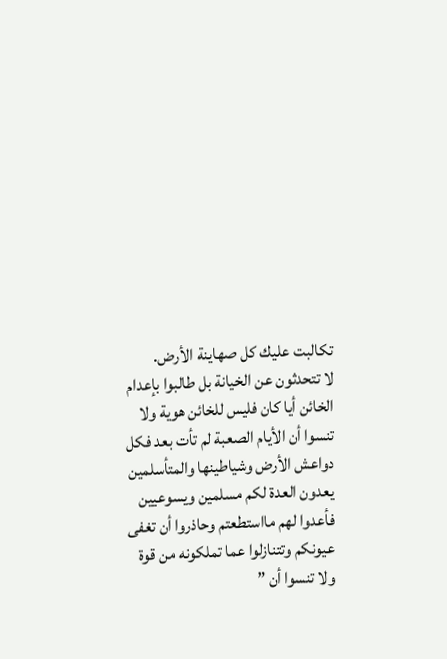تكالبت عليك كل صهاينة الأرض.
لا تتحدثون عن الخيانة بل طالبوا بإعدام الخائن أيا كان فليس للخائن هوية ولا تنسوا أن الأيام الصعبة لم تأت بعد فكل دواعش الأرض وشياطينها والمتأسلمين يعدون العدة لكم مسلمين ويسوعيين فأعدوا لهم مااستطعتم وحاذروا أن تغفى عيونكم وتتنازلوا عما تملكونه من قوة ولا تنسوا أن ”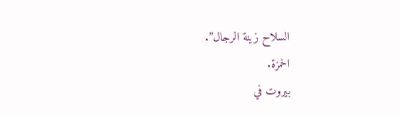السلاح زينة الرجال”.
الحمزة.
بيروت في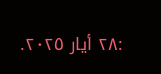:٢٨ أيار ٢٠٢٥.